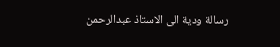رسالة ودية الى الاستاذ عبدالرحمن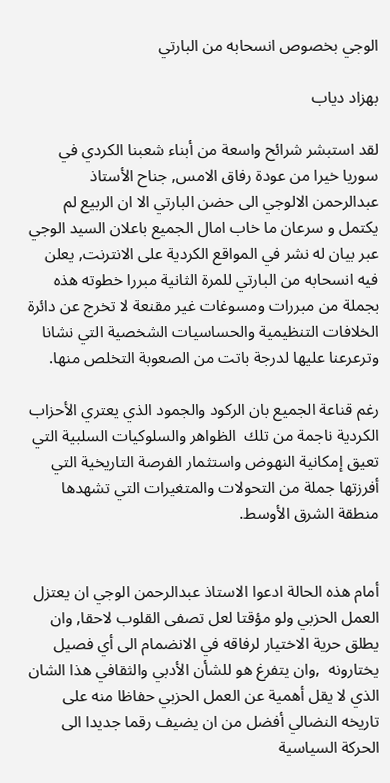الوجي بخصوص انسحابه من البارتي

بهزاد دياب

لقد استبشر شرائح واسعة من أبناء شعبنا الكردي في سوريا خيرا من عودة رفاق الامس, جناح الأستاذ عبدالرحمن الالوجي الى حضن البارتي الا ان الربيع لم يكتمل و سرعان ما خاب امال الجميع باعلان السيد الوجي عبر بيان له نشر في المواقع الكردية على الانترنت, يعلن فيه انسحابه من البارتي للمرة الثانية مبررا خطوته هذه بجملة من مبررات ومسوغات غير مقنعة لا تخرج عن دائرة الخلافات التنظيمية والحساسيات الشخصية التي نشانا وترعرعنا عليها لدرجة باتت من الصعوبة التخلص منها.

رغم قناعة الجميع بان الركود والجمود الذي يعتري الأحزاب الكردية ناجمة من تلك  الظواهر والسلوكيات السلبية التي تعيق إمكانية النهوض واستثمار الفرصة التاريخية التي أفرزتها جملة من التحولات والمتغيرات التي تشهدها منطقة الشرق الأوسط.


أمام هذه الحالة ادعوا الاستاذ عبدالرحمن الوجي ان يعتزل العمل الحزبي ولو مؤقتا لعل تصفى القلوب لاحقا, وان يطلق حرية الاختيار لرفاقه في الانضمام الى أي فصيل يختارونه  ,وان يتفرغ هو للشأن الأدبي والثقافي هذا الشان الذي لا يقل أهمية عن العمل الحزبي حفاظا منه على تاريخه النضالي أفضل من ان يضيف رقما جديدا الى الحركة السياسية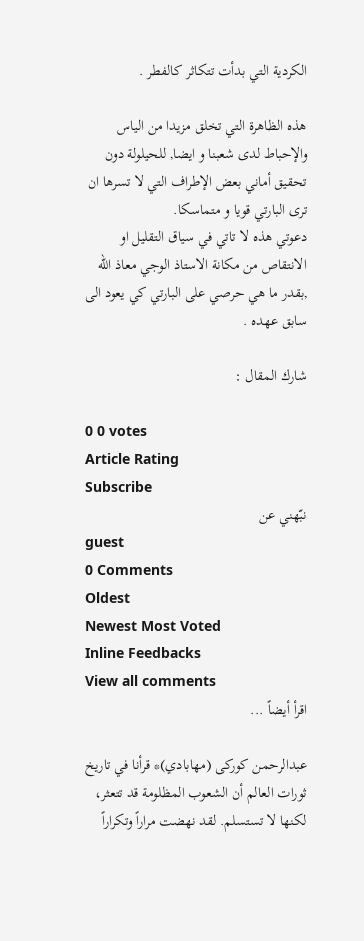الكردية التي بدأت تتكاثر كالفطر .

هذه الظاهرة التي تخلق مزيدا من الياس والإحباط لدى شعبنا و ايضا, للحيلولة دون تحقيق أماني بعض الإطراف التي لا تسرها ان ترى البارتي قويا و متماسكا.
دعوتي هذه لا تاتي في سياق التقليل او الانتقاص من مكانة الاستاذ الوجي معاذ الله  ,بقدر ما هي حرصي على البارتي كي يعود الى سابق عهده .

شارك المقال :

0 0 votes
Article Rating
Subscribe
نبّهني عن
guest
0 Comments
Oldest
Newest Most Voted
Inline Feedbacks
View all comments
اقرأ أيضاً ...

عبدالرحمن کورکی (مهابادي)* قرأنا في تاريخ ثورات العالم أن الشعوب المظلومة قد تتعثر، لكنها لا تستسلم. لقد نهضت مراراً وتكراراً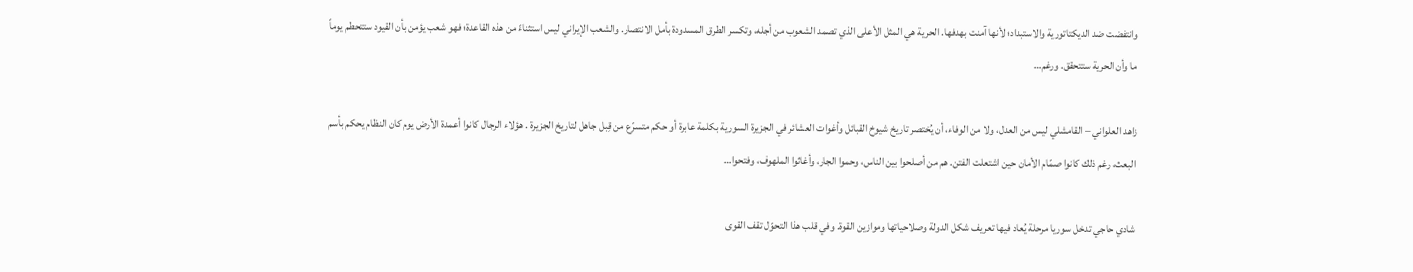وانتفضت ضد الديكتاتورية والاستبداد؛ لأنها آمنت بهدفها. الحرية هي المثل الأعلى الذي تصمد الشعوب من أجله، وتكسر الطرق المسدودة بأمل الانتصار. والشعب الإيراني ليس استثناءً من هذه القاعدة؛ فهو شعب يؤمن بأن القيود ستتحطم يوماً ما وأن الحرية ستتحقق. ورغم…

زاهد العلواني – القامشلي ليس من العدل، ولا من الوفاء، أن يُختصر تاريخ شيوخ القبائل وأغوات العشائر في الجزيرة السورية بكلمة عابرة أو حكم متسرّع من قِبل جاهل لتاريخ الجزيرة . هؤلاء الرجال كانوا أعمدة الأرض يوم كان النظام يحكم بأسم البعث، رغم ذلك كانوا صمّام الأمان حين اشتعلت الفتن. هم من أصلحوا بين الناس، وحموا الجار، وأغاثوا الملهوف، وفتحوا…

شادي حاجي تدخل سوريا مرحلة يُعاد فيها تعريف شكل الدولة وصلاحياتها وموازين القوة. وفي قلب هذا التحوّل تقف القوى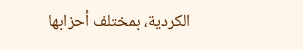الكردية، بمختلف أحزابها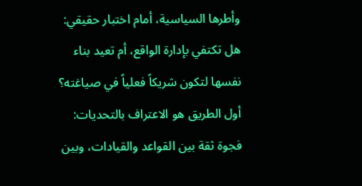وأطرها السياسية، أمام اختبار حقيقي: هل تكتفي بإدارة الواقع، أم تعيد بناء نفسها لتكون شريكاً فعلياً في صياغته؟ أول الطريق هو الاعتراف بالتحديات: فجوة ثقة بين القواعد والقيادات، وبين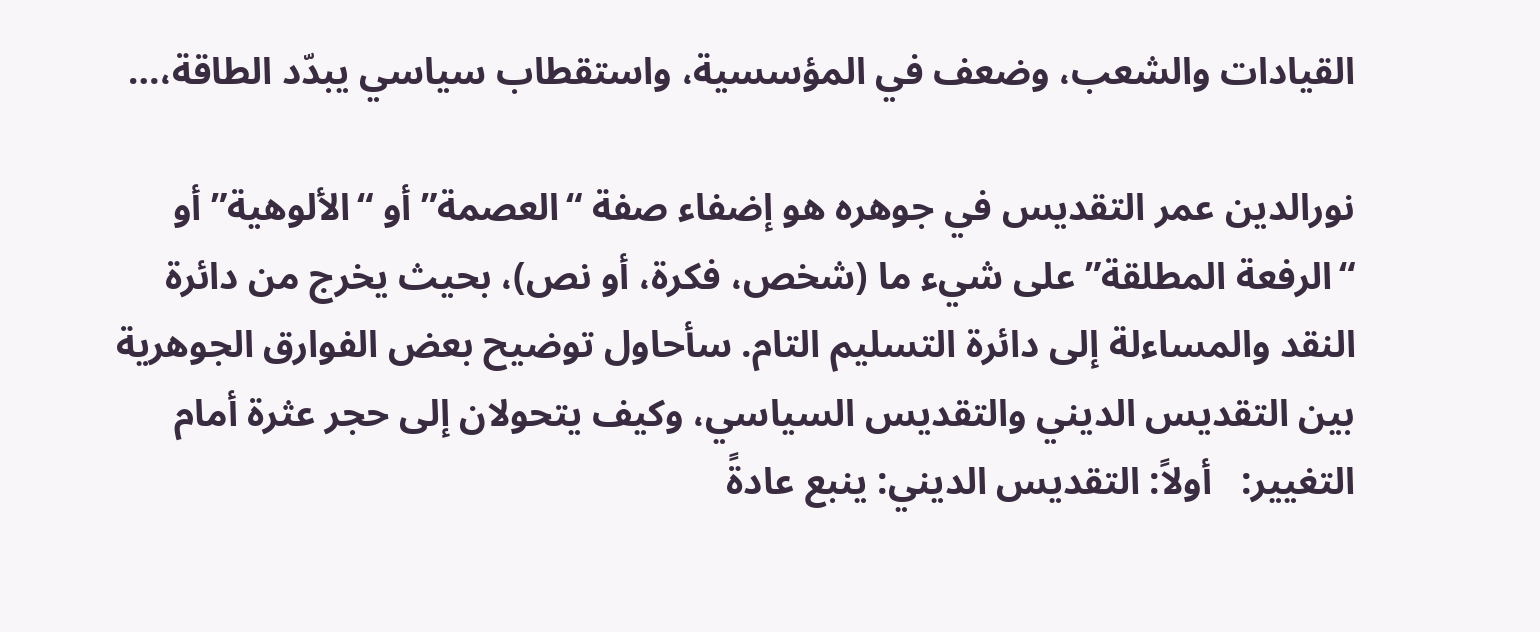القيادات والشعب، وضعف في المؤسسية، واستقطاب سياسي يبدّد الطاقة،…

نورالدين عمر التقديس في جوهره هو إضفاء صفة “العصمة” أو “الألوهية” أو “الرفعة المطلقة” على شيء ما (شخص، فكرة، أو نص)، بحيث يخرج من دائرة النقد والمساءلة إلى دائرة التسليم التام. سأحاول توضيح بعض الفوارق الجوهرية بين التقديس الديني والتقديس السياسي، وكيف يتحولان إلى حجر عثرة أمام التغيير:   أولاً: التقديس الديني: ينبع عادةً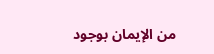من الإيمان بوجود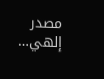مصدر إلهي…